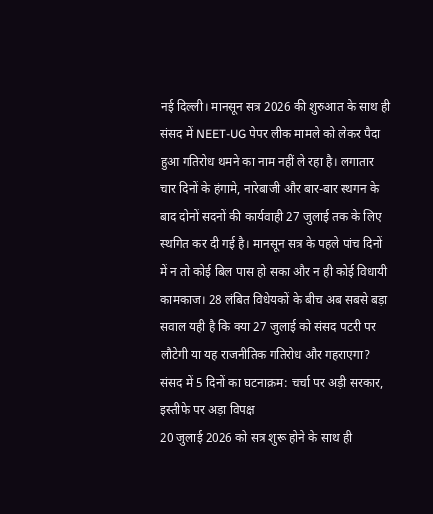नई दिल्ली। मानसून सत्र 2026 की शुरुआत के साथ ही संसद में NEET-UG पेपर लीक मामले को लेकर पैदा हुआ गतिरोध थमने का नाम नहीं ले रहा है। लगातार चार दिनों के हंगामे, नारेबाजी और बार-बार स्थगन के बाद दोनों सदनों की कार्यवाही 27 जुलाई तक के लिए स्थगित कर दी गई है। मानसून सत्र के पहले पांच दिनों में न तो कोई बिल पास हो सका और न ही कोई विधायी कामकाज। 28 लंबित विधेयकों के बीच अब सबसे बड़ा सवाल यही है कि क्या 27 जुलाई को संसद पटरी पर लौटेगी या यह राजनीतिक गतिरोध और गहराएगा?
संसद में 5 दिनों का घटनाक्रम: चर्चा पर अड़ी सरकार, इस्तीफे पर अड़ा विपक्ष
20 जुलाई 2026 को सत्र शुरू होने के साथ ही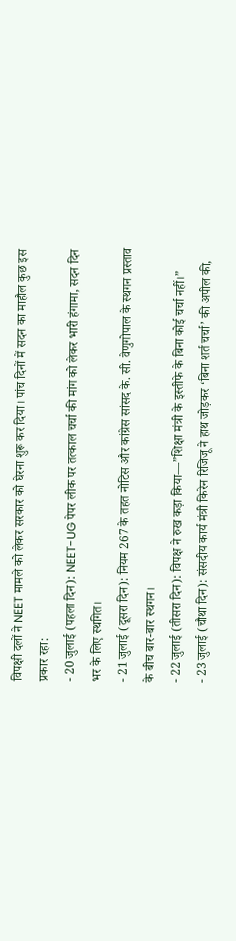विपक्षी दलों ने NEET मामले को लेकर सरकार को घेरना शुरू कर दिया। पांच दिनों में सदन का माहौल कुछ इस प्रकार रहा:
- 20 जुलाई (पहला दिन): NEET-UG पेपर लीक पर तत्काल चर्चा की मांग को लेकर भारी हंगामा, सदन दिन भर के लिए स्थगित।
- 21 जुलाई (दूसरा दिन): नियम 267 के तहत नोटिस और कांग्रेस सांसद के. सी. वेणुगोपाल के स्थगन प्रस्ताव के बीच बार-बार स्थगन।
- 22 जुलाई (तीसरा दिन): विपक्ष ने रुख कड़ा किया—”शिक्षा मंत्री के इस्तीफे के बिना कोई चर्चा नहीं।”
- 23 जुलाई (चौथा दिन): संसदीय कार्य मंत्री किरेन रिजिजू ने हाथ जोड़कर ‘बिना शर्त चर्चा’ की अपील की,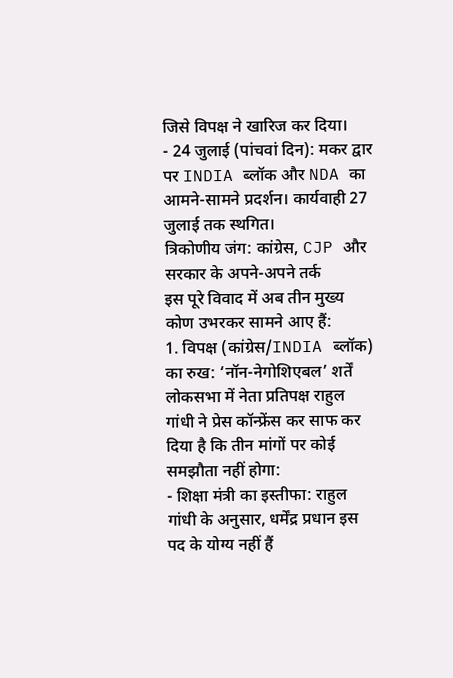जिसे विपक्ष ने खारिज कर दिया।
- 24 जुलाई (पांचवां दिन): मकर द्वार पर INDIA ब्लॉक और NDA का आमने-सामने प्रदर्शन। कार्यवाही 27 जुलाई तक स्थगित।
त्रिकोणीय जंग: कांग्रेस, CJP और सरकार के अपने-अपने तर्क
इस पूरे विवाद में अब तीन मुख्य कोण उभरकर सामने आए हैं:
1. विपक्ष (कांग्रेस/INDIA ब्लॉक) का रुख: ‘नॉन-नेगोशिएबल’ शर्तें
लोकसभा में नेता प्रतिपक्ष राहुल गांधी ने प्रेस कॉन्फ्रेंस कर साफ कर दिया है कि तीन मांगों पर कोई समझौता नहीं होगा:
- शिक्षा मंत्री का इस्तीफा: राहुल गांधी के अनुसार, धर्मेंद्र प्रधान इस पद के योग्य नहीं हैं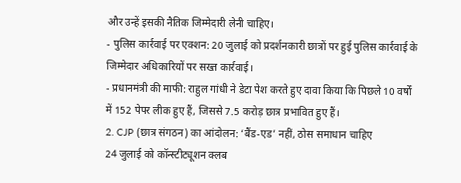और उन्हें इसकी नैतिक जिम्मेदारी लेनी चाहिए।
- पुलिस कार्रवाई पर एक्शन: 20 जुलाई को प्रदर्शनकारी छात्रों पर हुई पुलिस कार्रवाई के जिम्मेदार अधिकारियों पर सख्त कार्रवाई।
- प्रधानमंत्री की माफी: राहुल गांधी ने डेटा पेश करते हुए दावा किया कि पिछले 10 वर्षों में 152 पेपर लीक हुए हैं, जिससे 7.5 करोड़ छात्र प्रभावित हुए हैं।
2. CJP (छात्र संगठन) का आंदोलन: ‘बैंड-एड’ नहीं, ठोस समाधान चाहिए
24 जुलाई को कॉन्स्टीट्यूशन क्लब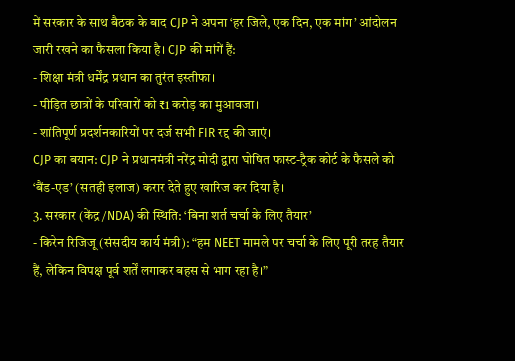में सरकार के साथ बैठक के बाद CJP ने अपना ‘हर जिले, एक दिन, एक मांग’ आंदोलन जारी रखने का फैसला किया है। CJP की मांगें हैं:
- शिक्षा मंत्री धर्मेंद्र प्रधान का तुरंत इस्तीफा।
- पीड़ित छात्रों के परिवारों को ₹1 करोड़ का मुआवजा।
- शांतिपूर्ण प्रदर्शनकारियों पर दर्ज सभी FIR रद्द की जाएं।
CJP का बयान: CJP ने प्रधानमंत्री नरेंद्र मोदी द्वारा घोषित फास्ट-ट्रैक कोर्ट के फैसले को ‘बैंड-एड’ (सतही इलाज) करार देते हुए खारिज कर दिया है।
3. सरकार (केंद्र/NDA) की स्थिति: ‘बिना शर्त चर्चा के लिए तैयार’
- किरेन रिजिजू (संसदीय कार्य मंत्री): “हम NEET मामले पर चर्चा के लिए पूरी तरह तैयार हैं, लेकिन विपक्ष पूर्व शर्तें लगाकर बहस से भाग रहा है।”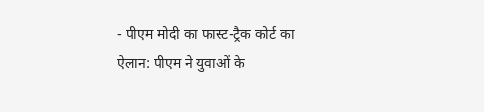- पीएम मोदी का फास्ट-ट्रैक कोर्ट का ऐलान: पीएम ने युवाओं के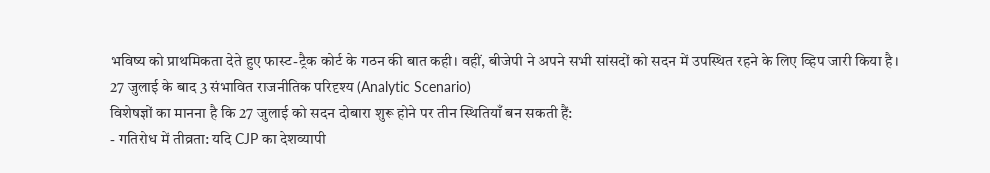भविष्य को प्राथमिकता देते हुए फास्ट-ट्रैक कोर्ट के गठन की बात कही। वहीं, बीजेपी ने अपने सभी सांसदों को सदन में उपस्थित रहने के लिए व्हिप जारी किया है।
27 जुलाई के बाद 3 संभावित राजनीतिक परिदृश्य (Analytic Scenario)
विशेषज्ञों का मानना है कि 27 जुलाई को सदन दोबारा शुरू होने पर तीन स्थितियाँ बन सकती हैं:
- गतिरोध में तीव्रता: यदि CJP का देशव्यापी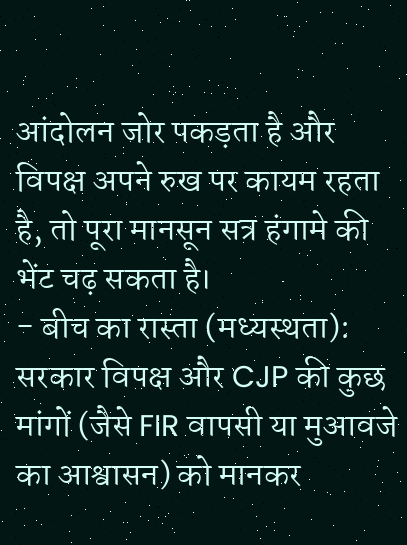आंदोलन जोर पकड़ता है और विपक्ष अपने रुख पर कायम रहता है, तो पूरा मानसून सत्र हंगामे की भेंट चढ़ सकता है।
- बीच का रास्ता (मध्यस्थता): सरकार विपक्ष और CJP की कुछ मांगों (जैसे FIR वापसी या मुआवजे का आश्वासन) को मानकर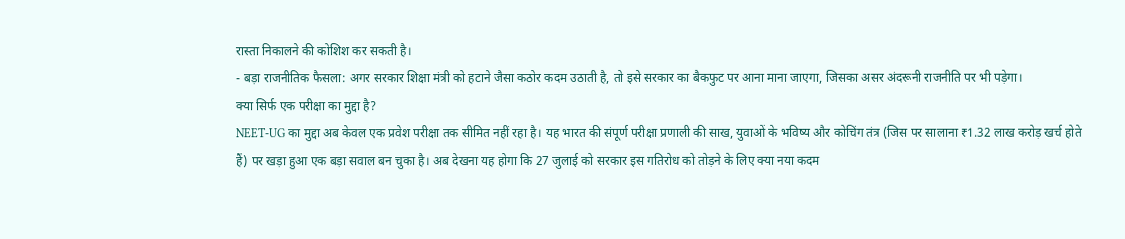रास्ता निकालने की कोशिश कर सकती है।
- बड़ा राजनीतिक फैसला: अगर सरकार शिक्षा मंत्री को हटाने जैसा कठोर कदम उठाती है, तो इसे सरकार का बैकफुट पर आना माना जाएगा, जिसका असर अंदरूनी राजनीति पर भी पड़ेगा।
क्या सिर्फ एक परीक्षा का मुद्दा है?
NEET-UG का मुद्दा अब केवल एक प्रवेश परीक्षा तक सीमित नहीं रहा है। यह भारत की संपूर्ण परीक्षा प्रणाली की साख, युवाओं के भविष्य और कोचिंग तंत्र (जिस पर सालाना ₹1.32 लाख करोड़ खर्च होते हैं) पर खड़ा हुआ एक बड़ा सवाल बन चुका है। अब देखना यह होगा कि 27 जुलाई को सरकार इस गतिरोध को तोड़ने के लिए क्या नया कदम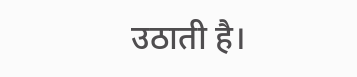उठाती है।